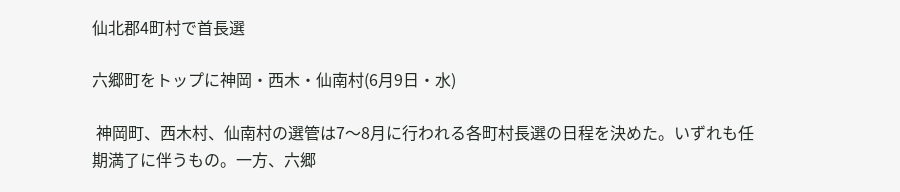仙北郡4町村で首長選

六郷町をトップに神岡・西木・仙南村(6月9日・水)

 神岡町、西木村、仙南村の選管は7〜8月に行われる各町村長選の日程を決めた。いずれも任期満了に伴うもの。一方、六郷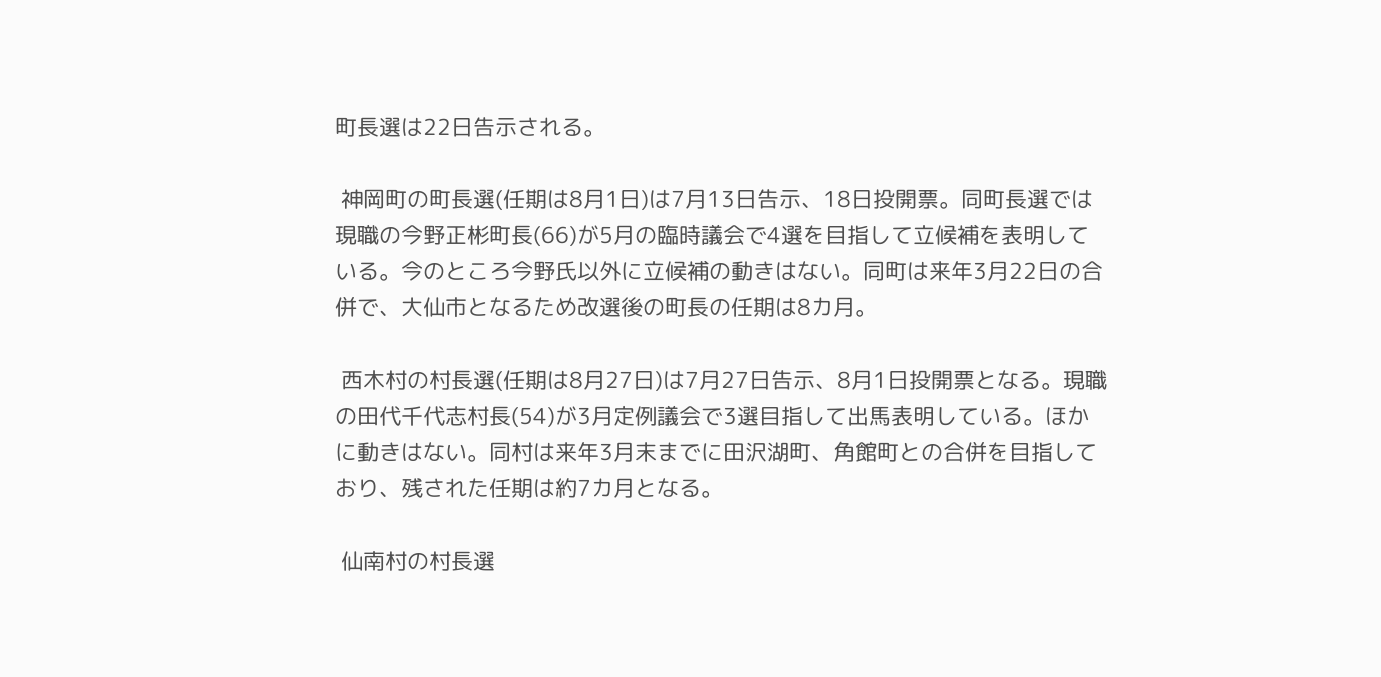町長選は22日告示される。

 神岡町の町長選(任期は8月1日)は7月13日告示、18日投開票。同町長選では現職の今野正彬町長(66)が5月の臨時議会で4選を目指して立候補を表明している。今のところ今野氏以外に立候補の動きはない。同町は来年3月22日の合併で、大仙市となるため改選後の町長の任期は8カ月。

 西木村の村長選(任期は8月27日)は7月27日告示、8月1日投開票となる。現職の田代千代志村長(54)が3月定例議会で3選目指して出馬表明している。ほかに動きはない。同村は来年3月末までに田沢湖町、角館町との合併を目指しており、残された任期は約7カ月となる。

 仙南村の村長選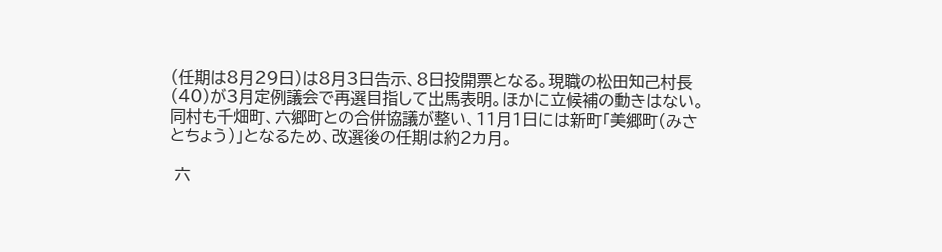(任期は8月29日)は8月3日告示、8日投開票となる。現職の松田知己村長(40)が3月定例議会で再選目指して出馬表明。ほかに立候補の動きはない。同村も千畑町、六郷町との合併協議が整い、11月1日には新町「美郷町(みさとちょう)」となるため、改選後の任期は約2カ月。

 六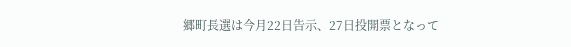郷町長選は今月22日告示、27日投開票となって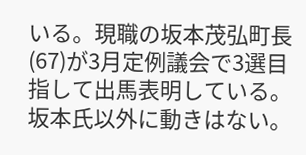いる。現職の坂本茂弘町長(67)が3月定例議会で3選目指して出馬表明している。坂本氏以外に動きはない。